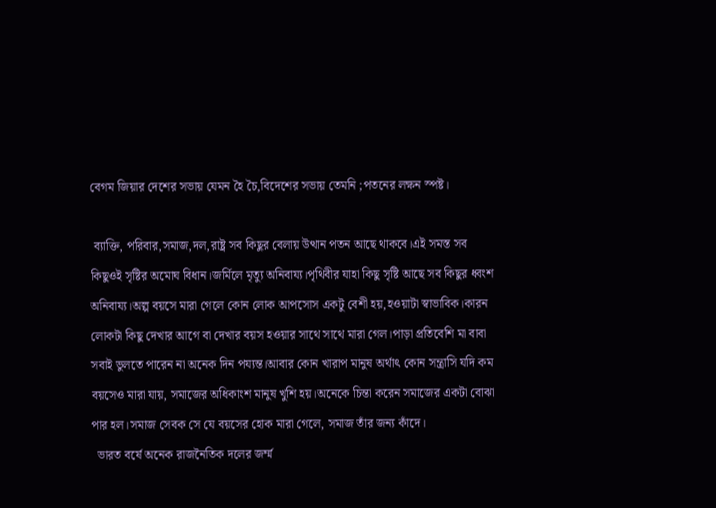বেগম জিয়ার দেশের সভায় যেমন হৈ চৈ,বিদেশের সভায় তেমনি ;পতনের লক্ষন স্পষ্ট।

 ব্যাক্তি, পরিবার,সমাজ,দল,রাষ্ট্র সব কিছুর বেলায় উত্থান পতন আছে থাকবে।এই সমস্ত সব কিছুওই সৃষ্টির অমোঘ বিধান।জর্মিলে মৃত্যু অনিবায্য।পৃথিবীর যাহা কিছু সৃষ্টি আছে সব কিছুর ধ্বংশ অনিবায্য।অল্প বয়সে মারা গেলে কোন লোক আপসোস একটু বেশী হয়,হওয়াটা স্বাভাবিক।কারন লোকটা কিছু দেখার আগে বা দেখার বয়স হওয়ার সাথে সাথে মারা গেল।পাড়া প্রতিবেশি মা বাবা সবাই ভুলতে পারেন না অনেক দিন পয্যন্ত।আবার কোন খারাপ মানুষ অর্থাৎ কোন সন্ত্রাসি যদি কম বয়সেও মারা যায়, সমাজের অধিকাংশ মানুষ খুশি হয়।অনেকে চিন্তা করেন সমাজের একটা বোঝা পার হল।সমাজ সেবক সে যে বয়সের হোক মারা গেলে, সমাজ তাঁর জন্য কাঁদে।
  ভারত বর্ষে অনেক রাজনৈতিক দলের জর্ম্ম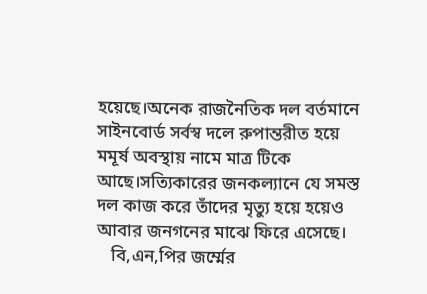হয়েছে।অনেক রাজনৈতিক দল বর্তমানে সাইনবোর্ড সর্বস্ব দলে রুপান্তরীত হয়ে মমূর্ষ অবস্থায় নামে মাত্র টিকে আছে।সত্যিকারের জনকল্যানে যে সমস্ত দল কাজ করে তাঁদের মৃত্যু হয়ে হয়েও আবার জনগনের মাঝে ফিরে এসেছে।
   বি,এন,পির জর্ম্মের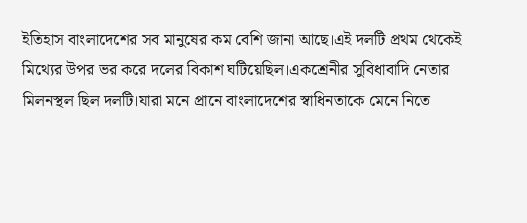ইতিহাস বাংলাদেশের সব মানুষের কম বেশি জানা আছে।এই দলটি প্রথম থেকেই মিথ্যের উপর ভর করে দলের বিকাশ ঘটিয়েছিল।একশ্রেনীর সুবিধাবাদি নেতার মিলনস্থল ছিল দলটি।যারা মনে প্রানে বাংলাদেশের স্বাধিনতাকে মেনে নিতে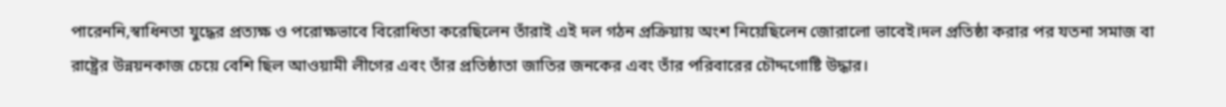পারেননি,স্বাধিনতা যুদ্ধের প্রত্যক্ষ ও পরোক্ষভাবে বিরোধিতা করেছিলেন তাঁরাই এই দল গঠন প্রক্রিয়ায় অংশ নিয়েছিলেন জোরালো ভাবেই।দল প্রতিষ্ঠা করার পর যতনা সমাজ বা রাষ্ট্রের উন্নয়নকাজ চেয়ে বেশি ছিল আওয়ামী লীগের এবং তাঁর প্রতিষ্ঠাতা জাতির জনকের এবং তাঁর পরিবারের চৌদ্দগোষ্টি উদ্ধার।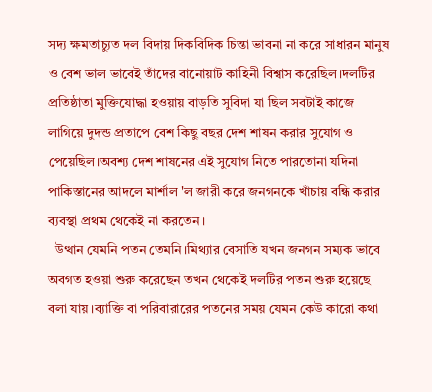সদ্য ক্ষমতাচ্যুত দল বিদায় দিকবিদিক চিন্তা ভাবনা না করে সাধারন মানুষ ও বেশ ভাল ভাবেই তাঁদের বানোয়াট কাহিনী বিশ্বাস করেছিল।দলটির প্রতিষ্ঠাতা মুক্তিযোদ্ধা হওয়ায় বাড়তি সুবিদা যা ছিল সবটাই কাজে লাগিয়ে দুদন্ড প্রতাপে বেশ কিছু বছর দেশ শাষন করার সুযোগ ও পেয়েছিল।অবশ্য দেশ শাষনের এই সুযোগ নিতে পারতোনা যদিনা পাকিস্তানের আদলে মার্শাল 'ল জারী করে জনগনকে খাঁচায় বন্ধি করার ব্যবস্থা প্রথম থেকেই না করতেন।
  উত্থান যেমনি পতন তেমনি।মিথ্যার বেসাতি যখন জনগন সম্যক ভাবে অবগত হওয়া শুরু করেছেন তখন থেকেই দলটির পতন শুরু হয়েছে বলা যায়।ব্যাক্তি বা পরিবারারের পতনের সময় যেমন কেউ কারো কথা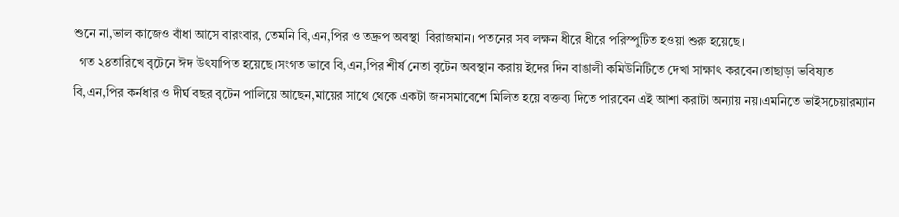শুনে না,ভাল কাজেও বাঁধা আসে বারংবার, তেমনি বি,এন,পির ও তদ্রুপ অবস্থা  বিরাজমান। পতনের সব লক্ষন ধীরে ধীরে পরিস্পুটিত হওয়া শুরু হয়েছে।
  গত ২৪তারিখে বৃটেনে ঈদ উৎযাপিত হয়েছে।সংগত ভাবে বি,এন,পির শীর্ষ নেতা বৃটেন অবস্থান করায় ইদের দিন বাঙালী কমিউনিটিতে দেখা সাক্ষাৎ করবেন।তাছাড়া ভবিষ্যত বি,এন,পির কর্নধার ও দীর্ঘ বছর বৃটেন পালিয়ে আছেন,মায়ের সাথে থেকে একটা জনসমাবেশে মিলিত হয়ে বক্তব্য দিতে পারবেন এই আশা করাটা অন্যায় নয়।এমনিতে ভাইসচেয়ারম্যান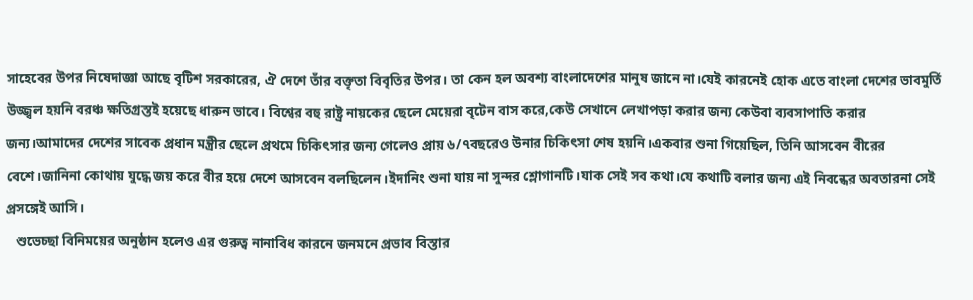সাহেবের উপর নিষেদাজ্ঞা আছে বৃটিশ সরকারের, ঐ দেশে তাঁর বক্তৃতা বিবৃতির উপর। তা কেন হল অবশ্য বাংলাদেশের মানুষ জানে না।যেই কারনেই হোক এতে বাংলা দেশের ভাবমুর্তি উজ্জ্বল হয়নি বরঞ্চ ক্ষতিগ্রস্তই হয়েছে ধারুন ভাবে। বিশ্বের বহু রাষ্ট্র নায়কের ছেলে মেয়েরা বৃটেন বাস করে,কেউ সেখানে লেখাপড়া করার জন্য কেউবা ব্যবসাপাতি করার জন্য।আমাদের দেশের সাবেক প্রধান মন্ত্রীর ছেলে প্রথমে চিকিৎসার জন্য গেলেও প্রায় ৬/৭বছরেও উনার চিকিৎসা শেষ হয়নি।একবার শুনা গিয়েছিল, তিনি আসবেন বীরের বেশে।জানিনা কোথায় যুদ্ধে জয় করে বীর হয়ে দেশে আসবেন বলছিলেন।ইদানিং শুনা যায় না সুন্দর শ্লোগানটি।যাক সেই সব কথা।যে কথাটি বলার জন্য এই নিবন্ধের অবতারনা সেই প্রসঙ্গেই আসি।
   শুভেচ্ছা বিনিময়ের অনুষ্ঠান হলেও এর গুরুত্ব নানাবিধ কারনে জনমনে প্রভাব বিস্তার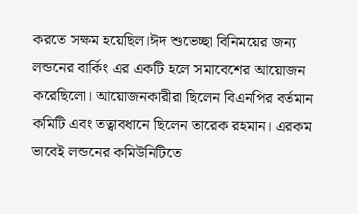করতে সক্ষম হয়েছিল।ঈদ শুভেচ্ছা বিনিময়ের জন্য লন্ডনের বার্কিং এর একটি হলে সমাবেশের আয়োজন করেছিলো। আয়োজনকারীরা ছিলেন বিএনপির বর্তমান কমিটি এবং তত্বাবধানে ছিলেন তারেক রহমান। এরকম ভাবেই লন্ডনের কমিউনিটিতে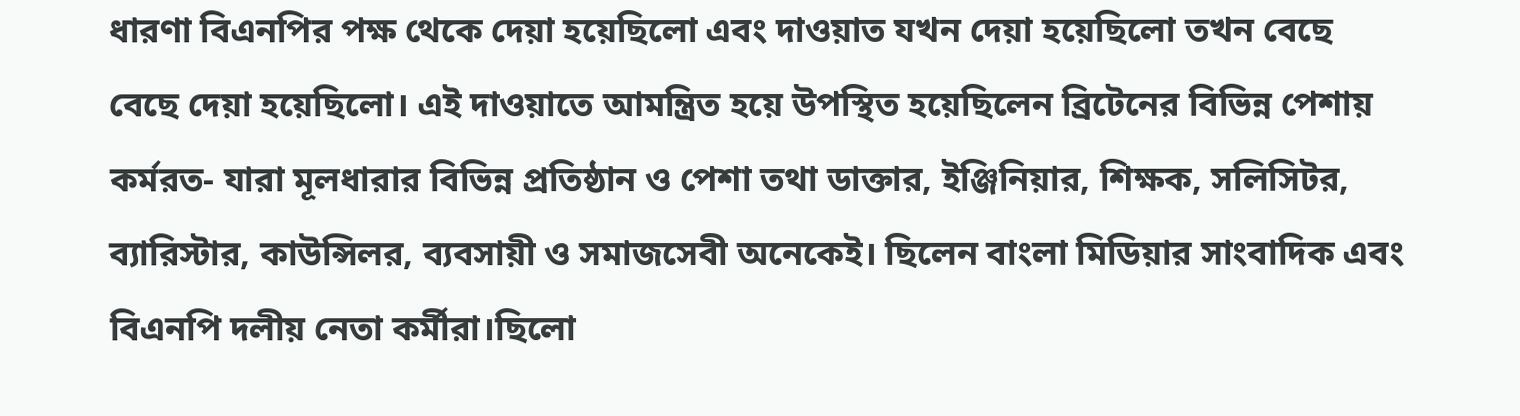ধারণা বিএনপির পক্ষ থেকে দেয়া হয়েছিলো এবং দাওয়াত যখন দেয়া হয়েছিলো তখন বেছে বেছে দেয়া হয়েছিলো। এই দাওয়াতে আমন্ত্রিত হয়ে উপস্থিত হয়েছিলেন ব্রিটেনের বিভিন্ন পেশায় কর্মরত- যারা মূলধারার বিভিন্ন প্রতিষ্ঠান ও পেশা তথা ডাক্তার, ইঞ্জিনিয়ার, শিক্ষক, সলিসিটর, ব্যারিস্টার, কাউন্সিলর, ব্যবসায়ী ও সমাজসেবী অনেকেই। ছিলেন বাংলা মিডিয়ার সাংবাদিক এবং বিএনপি দলীয় নেতা কর্মীরা।ছিলো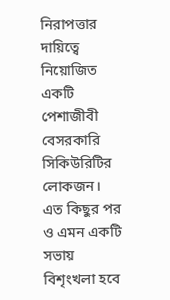নিরাপত্তার দায়িত্বে নিয়োজিত একটি পেশাজীবী বেসরকারি সিকিউরিটির লোকজন।
এত কিছুর পর ও এমন একটি সভায় বিশৃংখলা হবে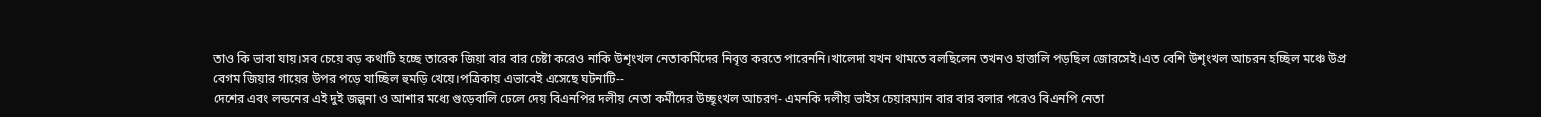তাও কি ভাবা যায়।সব চেয়ে বড় কথাটি হচ্ছে তারেক জিয়া বার বার চেষ্টা করেও নাকি উশৃংখল নেতাকর্মিদের নিবৃত্ত করতে পারেননি।খালেদা যখন থামতে বলছিলেন তখনও হাত্তালি পড়ছিল জোরসেই।এত বেশি উশৃংখল আচরন হচ্ছিল মঞ্চে উপ্র বেগম জিয়ার গায়ের উপর পড়ে যাচ্ছিল হুমড়ি খেয়ে।পত্রিকায় এভাবেই এসেছে ঘটনাটি--
দেশের এবং লন্ডনের এই দুই জল্পনা ও আশার মধ্যে গুড়েবালি ঢেলে দেয় বিএনপির দলীয় নেতা কর্মীদের উচ্ছৃংখল আচরণ- এমনকি দলীয় ভাইস চেয়ারম্যান বার বার বলার পরেও বিএনপি নেতা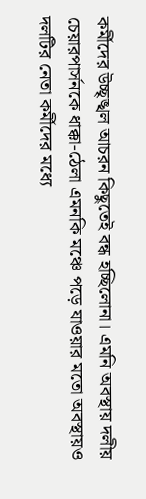কর্মীদের উচ্ছৃঙ্খল আচরন কিছুতেই বন্ধ হচ্ছিলোনা। এমনি অবস্থায় দলীয় চেয়ারপার্সনকে ধাক্কা-ঠেলা এমনকি মঞ্চে পড়ে যাওয়ার মতো অবস্থায়ও দলটির নেতা কর্মীদের মধ্যে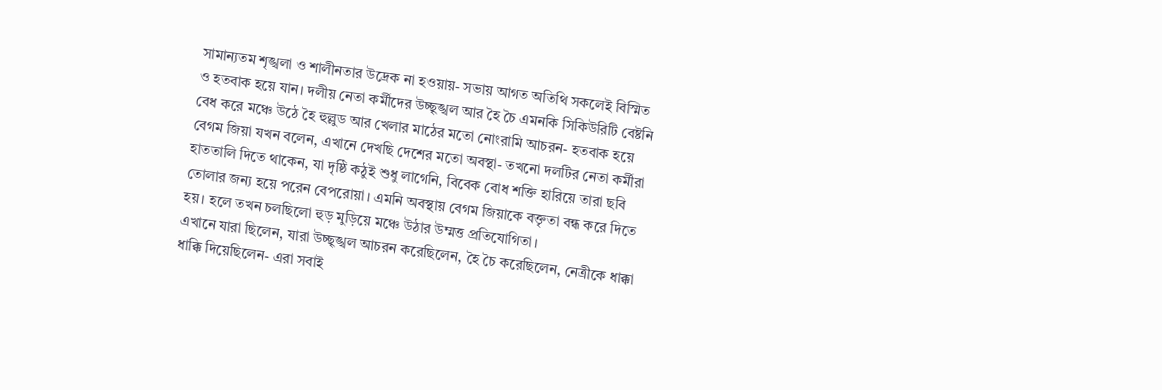সামান্যতম শৃঙ্খলা ও শালীনতার উদ্রেক না হওয়ায়- সভায় আগত অতিথি সকলেই বিস্মিত ও হতবাক হয়ে যান। দলীয় নেতা কর্মীদের উচ্ছৃঙ্খল আর হৈ চৈ এমনকি সিকিউরিটি বেষ্টনি বেধ করে মঞ্চে উঠে হৈ হুল্লুড আর খেলার মাঠের মতো নোংরামি আচরন- হতবাক হয়ে বেগম জিয়া যখন বলেন, এখানে দেখছি দেশের মতো অবস্থা- তখনো দলটির নেতা কর্মীরা হাততালি দিতে থাকেন, যা দৃষ্ঠি কঠুই শুধু লাগেনি, বিবেক বোধ শক্তি হারিয়ে তারা ছবি তোলার জন্য হয়ে পরেন বেপরোয়া। এমনি অবস্থায় বেগম জিয়াকে বক্তৃতা বন্ধ করে দিতে হয়। হলে তখন চলছিলো হুড় মুড়িয়ে মঞ্চে উঠার উম্মত্ত প্রতিযোগিতা।
এখানে যারা ছিলেন, যারা উচ্ছৃঙ্খল আচরন করেছিলেন, হৈ চৈ করেছিলেন, নেত্রীকে ধাক্কা ধাক্কি দিয়েছিলেন- এরা সবাই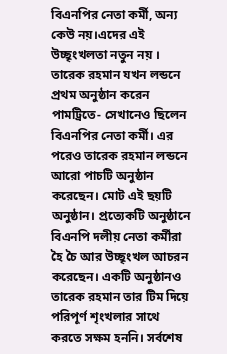বিএনপির নেতা কর্মী, অন্য কেউ নয়।এদের এই উচ্ছৃংখলতা নতুন নয় । তারেক রহমান যখন লন্ডনে প্রথম অনুষ্ঠান করেন পামট্রিতে- সেখানেও ছিলেন বিএনপির নেতা কর্মী। এর পরেও তারেক রহমান লন্ডনে আরো পাচটি অনুষ্ঠান করেছেন। মোট এই ছয়টি অনুষ্ঠান। প্রত্যেকটি অনুষ্ঠানে বিএনপি দলীয় নেতা কর্মীরা হৈ চৈ আর উচ্ছৃংখল আচরন করেছেন। একটি অনুষ্ঠানও তারেক রহমান তার টিম দিয়ে পরিপূর্ণ শৃংখলার সাথে করতে সক্ষম হননি। সর্বশেষ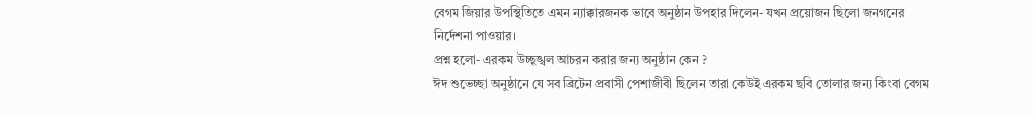বেগম জিয়ার উপস্থিতিতে এমন ন্যাক্কারজনক ভাবে অনুষ্ঠান উপহার দিলেন- যখন প্রয়োজন ছিলো জনগনের নির্দেশনা পাওয়ার।
প্রশ্ন হলো- এরকম উচ্ছৃঙ্খল আচরন করার জন্য অনুষ্ঠান কেন ?
ঈদ শুভেচ্ছা অনুষ্ঠানে যে সব ব্রিটেন প্রবাসী পেশাজীবী ছিলেন তারা কেউই এরকম ছবি তোলার জন্য কিংবা বেগম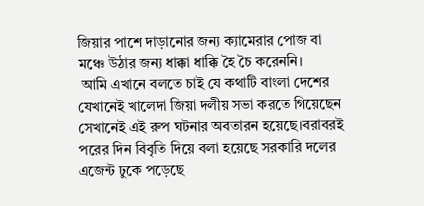জিয়ার পাশে দাড়ানোর জন্য ক্যামেরার পোজ বা মঞ্চে উঠার জন্য ধাক্কা ধাক্কি হৈ চৈ করেননি।
 আমি এখানে বলতে চাই যে কথাটি বাংলা দেশের যেখানেই খালেদা জিয়া দলীয় সভা করতে গিয়েছেন সেখানেই এই রুপ ঘটনার অবতারন হয়েছে।বরাবরই পরের দিন বিবৃতি দিয়ে বলা হয়েছে সরকারি দলের এজেন্ট ঢুকে পড়েছে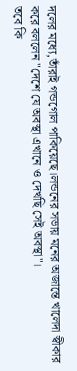দলের মধ্যে,তাঁরাই গন্ডগোল পাকিয়েছে।লন্ডনের সভায় মনের অজান্তে খালেদা স্বীকার করে বললেন "দেশে যে অবস্থা এখানে ও দেখছি সেই অবস্থা"।
তবে কি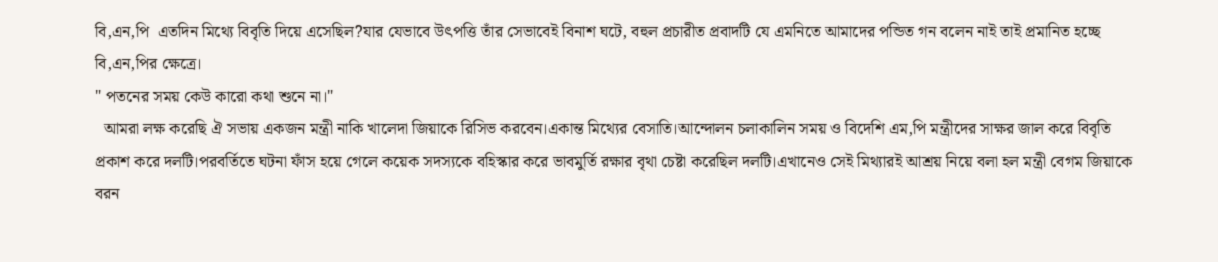বি,এন,পি  এতদিন মিথ্যে বিবৃতি দিয়ে এসেছিল?যার যেভাবে উৎপত্তি তাঁর সেভাবেই বিনাশ ঘটে, বহুল প্রচারীত প্রবাদটি যে এমনিতে আমাদের পন্ডিত গন বলেন নাই তাই প্রমানিত হচ্ছে বি,এন,পির ক্ষেত্রে।
" পতনের সময় কেউ কারো কথা শুনে না।"
  আমরা লক্ষ করেছি ঐ সভায় একজন মন্ত্রী নাকি খালেদা জিয়াকে রিসিভ করবেন।একান্ত মিথ্যের বেসাতি।আন্দোলন চলাকালিন সময় ও বিদেশি এম,পি মন্ত্রীদের সাক্ষর জাল করে বিবৃতি প্রকাশ করে দলটি।পরবর্তিতে ঘটনা ফাঁস হয়ে গেলে কয়েক সদস্যকে বহিস্কার করে ভাবমুর্তি রক্ষার বৃথা চেষ্টা করেছিল দলটি।এখানেও সেই মিথ্যারই আশ্রয় নিয়ে বলা হল মন্ত্রী বেগম জিয়াকে বরন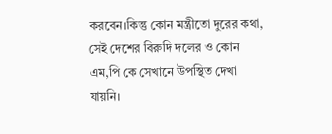করবেন।কিন্তু কোন মন্ত্রীতো দুরের কথা, সেই দেশের বিরুদি দলের ও কোন এম,পি কে সেখানে উপস্থিত দেখা যায়নি।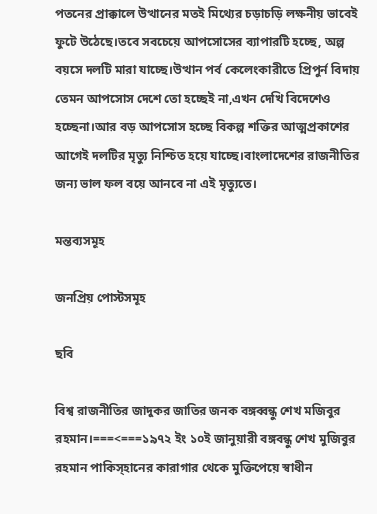পতনের প্রাক্কালে উত্থানের মতই মিথ্যের চড়াচড়ি লক্ষনীয় ভাবেই ফুটে উঠেছে।তবে সবচেয়ে আপসোসের ব্যাপারটি হচ্ছে, অল্প বয়সে দলটি মারা যাচ্ছে।উত্থান পর্ব কেলেংকারীতে প্রিপুর্ন বিদায় তেমন আপসোস দেশে তো হচ্ছেই না,এখন দেখি বিদেশেও হচ্ছেনা।আর বড় আপসোস হচ্ছে বিকল্প শক্তির আত্মপ্রকাশের আগেই দলটির মৃত্যু নিশ্চিত হয়ে যাচ্ছে।বাংলাদেশের রাজনীতির জন্য ভাল ফল বয়ে আনবে না এই মৃত্যুতে।

মন্তব্যসমূহ

জনপ্রিয় পোস্টসমূহ

ছবি

বিশ্ব রাজনীতির জাদুকর জাতির জনক বঙ্গব্বন্ধু শেখ মজিবুর রহমান।===<===১৯৭২ ইং ১০ই জানুয়ারী বঙ্গবন্ধু শেখ মুজিবুর রহমান পাকিস্হানের কারাগার থেকে মুক্তিপেয়ে স্বাধীন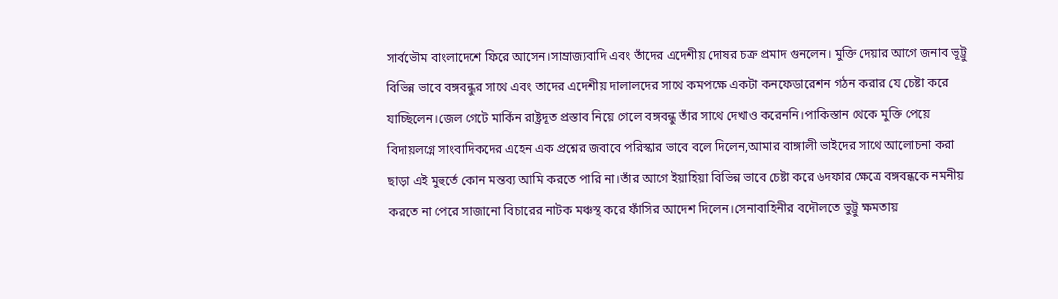সার্বভৌম বাংলাদেশে ফিরে আসেন।সাম্রাজ্যবাদি এবং তাঁদের এদেশীয় দোষর চক্র প্রমাদ গুনলেন। মুক্তি দেয়ার আগে জনাব ভূট্রু বিভিন্ন ভাবে বঙ্গবন্ধুর সাথে এবং তাদের এদেশীয় দালালদের সাথে কমপক্ষে একটা কনফেডারেশন গঠন করার যে চেষ্টা করে যাচ্ছিলেন।জেল গেটে মার্কিন রাষ্ট্রদূত প্রস্তাব নিয়ে গেলে বঙ্গবন্ধু তাঁর সাথে দেখাও করেননি।পাকিস্তান থেকে মুক্তি পেয়ে বিদায়লগ্নে সাংবাদিকদের এহেন এক প্রশ্নের জবাবে পরিস্কার ভাবে বলে দিলেন,আমার বাঙ্গালী ভাইদের সাথে আলোচনা করা ছাড়া এই মুহুর্তে কোন মন্তব্য আমি করতে পারি না।তাঁর আগে ইয়াহিয়া বিভিন্ন ভাবে চেষ্টা করে ৬দফার ক্ষেত্রে বঙ্গবন্ধকে নমনীয় করতে না পেরে সাজানো বিচারের নাটক মঞ্চস্থ করে ফাঁসির আদেশ দিলেন।সেনাবাহিনীর বদৌলতে ভুট্রু ক্ষমতায়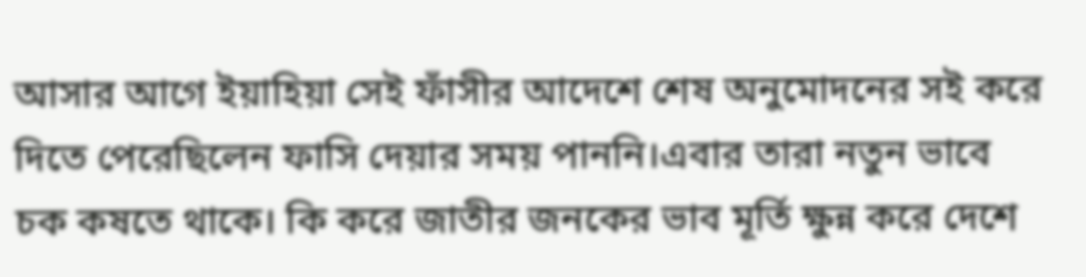আসার আগে ইয়াহিয়া সেই ফাঁসীর আদেশে শেষ অনুমোদনের সই করে দিতে পেরেছিলেন ফাসি দেয়ার সময় পাননি।এবার তারা নতুন ভাবে চক কষতে থাকে। কি করে জাতীর জনকের ভাব মূর্তি ক্ষুন্ন করে দেশে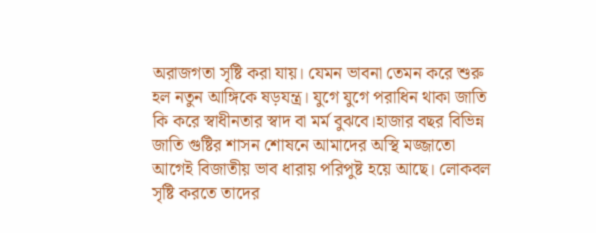অরাজগতা সৃষ্টি করা যায়। যেমন ভাবনা তেমন করে শুরু হল নতুন আঙ্গিকে ষড়যন্ত্র। যুগে যুগে পরাধিন থাকা জাতি কি করে স্বাধীনতার স্বাদ বা মর্ম বুঝবে।হাজার বছর বিভিন্ন জাতি গুষ্টির শাসন শোষনে আমাদের অস্থি মজ্জাতো আগেই বিজাতীয় ভাব ধারায় পরিপুষ্ট হয়ে আছে। লোকবল সৃষ্টি করতে তাদের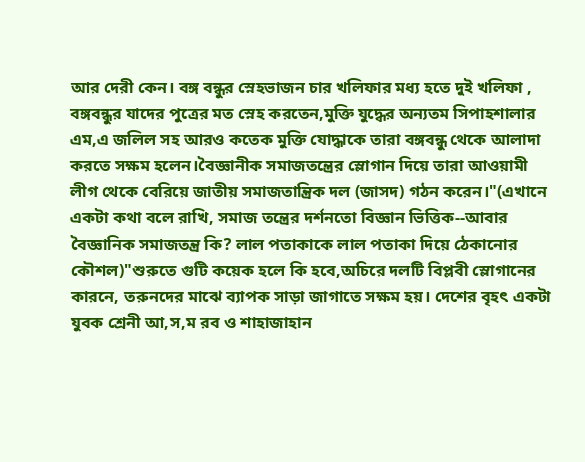আর দেরী কেন। বঙ্গ বন্ধুর স্নেহভাজন চার খলিফার মধ্য হতে দুই খলিফা , বঙ্গবন্ধুর যাদের পুত্রের মত স্নেহ করতেন,মুক্তি যুদ্ধের অন্যতম সিপাহশালার এম,এ জলিল সহ আরও কতেক মুক্তি যোদ্ধাকে তারা বঙ্গবন্ধু থেকে আলাদা করতে সক্ষম হলেন।বৈজ্ঞানীক সমাজতন্ত্রের স্লোগান দিয়ে তারা আওয়ামী লীগ থেকে বেরিয়ে জাতীয় সমাজতান্ত্রিক দল (জাসদ) গঠন করেন।"(এখানে একটা কথা বলে রাখি, সমাজ তন্ত্রের দর্শনতো বিজ্ঞান ভিত্তিক--আবার বৈজ্ঞানিক সমাজতন্ত্র কি? লাল পতাকাকে লাল পতাকা দিয়ে ঠেকানোর কৌশল)"শুরুতে গুটি কয়েক হলে কি হবে,অচিরে দলটি বিপ্লবী স্লোগানের কারনে, তরুনদের মাঝে ব্যাপক সাড়া জাগাতে সক্ষম হয়। দেশের বৃহৎ একটা যুবক শ্রেনী আ,স,ম রব ও শাহাজাহান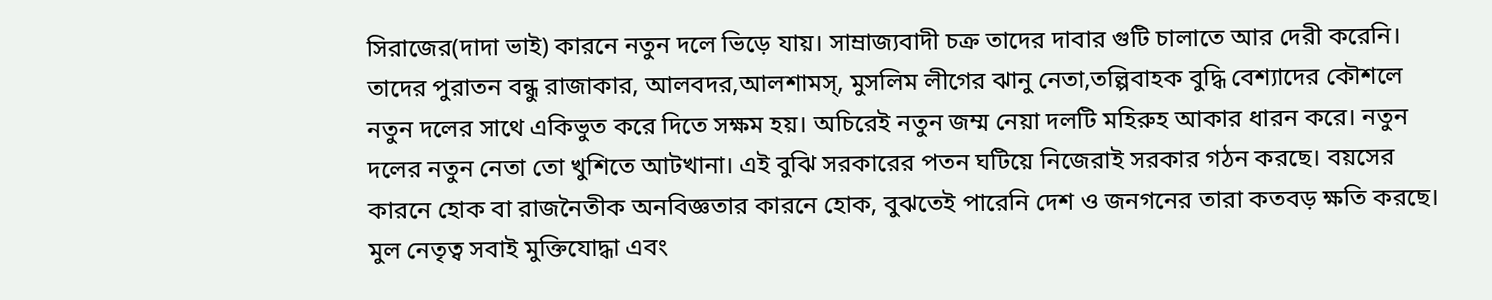সিরাজের(দাদা ভাই) কারনে নতুন দলে ভিড়ে যায়। সাম্রাজ্যবাদী চক্র তাদের দাবার গুটি চালাতে আর দেরী করেনি। তাদের পুরাতন বন্ধু রাজাকার, আলবদর,আলশামস্, মুসলিম লীগের ঝানু নেতা,তল্পিবাহক বুদ্ধি বেশ্যাদের কৌশলে নতুন দলের সাথে একিভুত করে দিতে সক্ষম হয়। অচিরেই নতুন জম্ম নেয়া দলটি মহিরুহ আকার ধারন করে। নতুন দলের নতুন নেতা তো খুশিতে আটখানা। এই বুঝি সরকারের পতন ঘটিয়ে নিজেরাই সরকার গঠন করছে। বয়সের কারনে হোক বা রাজনৈতীক অনবিজ্ঞতার কারনে হোক, বুঝতেই পারেনি দেশ ও জনগনের তারা কতবড় ক্ষতি করছে। মুল নেতৃত্ব সবাই মুক্তিযোদ্ধা এবং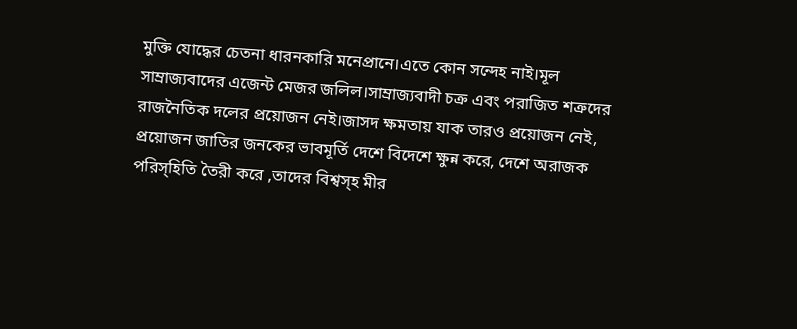মুক্তি যোদ্ধের চেতনা ধারনকারি মনেপ্রানে।এতে কোন সন্দেহ নাই।মূল সাম্রাজ্যবাদের এজেন্ট মেজর জলিল।সাম্রাজ্যবাদী চক্র এবং পরাজিত শত্রুদের রাজনৈতিক দলের প্রয়োজন নেই।জাসদ ক্ষমতায় যাক তারও প্রয়োজন নেই, প্রয়োজন জাতির জনকের ভাবমূর্তি দেশে বিদেশে ক্ষুন্ন করে, দেশে অরাজক পরিস্হিতি তৈরী করে ,তাদের বিশ্বস্হ মীর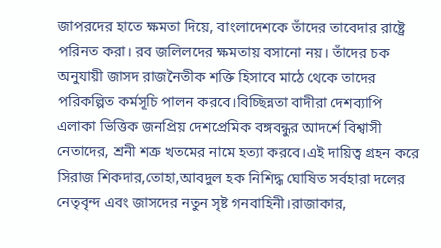জাপরদের হাতে ক্ষমতা দিয়ে, বাংলাদেশকে তাঁদের তাবেদার রাষ্ট্রে পরিনত করা। রব জলিলদের ক্ষমতায় বসানো নয়। তাঁদের চক অনুযায়ী জাসদ রাজনৈতীক শক্তি হিসাবে মাঠে থেকে তাদের পরিকল্পিত কর্মসূচি পালন করবে।বিচ্ছিন্নতা বাদীরা দেশব্যাপি এলাকা ভিত্তিক জনপ্রিয় দেশপ্রেমিক বঙ্গবন্ধুর আদর্শে বিশ্বাসী নেতাদের, শ্রনী শত্রু খতমের নামে হত্যা করবে।এই দায়িত্ব গ্রহন করে সিরাজ শিকদার,তোহা,আবদুল হক নিশিদ্ধ ঘোষিত সর্বহারা দলের নেতৃবৃন্দ এবং জাসদের নতুন সৃষ্ট গনবাহিনী।রাজাকার,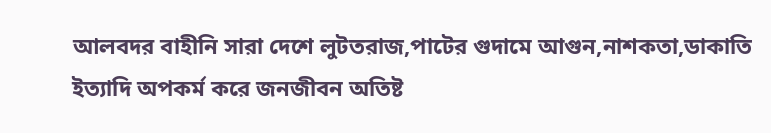আলবদর বাহীনি সারা দেশে লুটতরাজ,পাটের গুদামে আগুন,নাশকতা,ডাকাতি ইত্যাদি অপকর্ম করে জনজীবন অতিষ্ট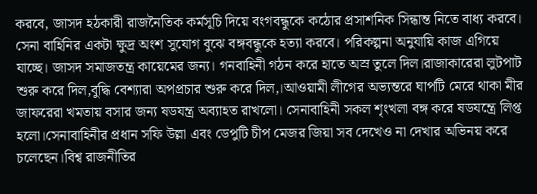করবে, জাসদ হঠকারী রাজনৈতিক কর্মসূচি দিয়ে বংগবন্ধুকে কঠোর প্রসাশনিক সিন্ধান্ত নিতে বাধ্য করবে। সেনা বাহিনির একটা ক্ষুদ্র অংশ সুযোগ বুঝে বঙ্গবন্ধুকে হত্যা করবে। পরিকল্পনা অনুযায়ি কাজ এগিয়ে যাচ্ছে। জাসদ সমাজতন্ত্র কায়েমের জন্য। গনবাহিনী গঠন করে হাতে অস্র তুলে দিল।রাজাকারেরা লুটপাট শুরু করে দিল,বুদ্ধি বেশ্যারা অপপ্রচার শুরু করে দিল,।আওয়ামী লীগের অভ্যন্তরে ঘাপটি মেরে থাকা মীর জাফরেরা খমতায় বসার জন্য ষডযন্ত্র অব্যাহত রাখলো। সেনাবাহিনী সকল শৃংখলা বঙ্গ করে ষডযন্ত্রে লিপ্ত হলো।সেনাবাহিনীর প্রধান সফি উল্লা এবং ডেপুটি চীপ মেজর জিয়া সব দেখেও না দেখার অভিনয় করে চলেছেন।বিশ্ব রাজনীতির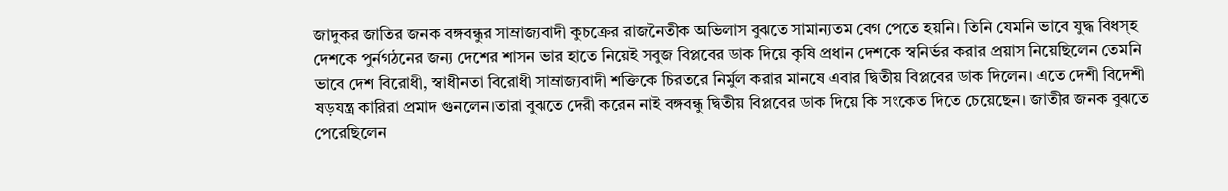জাদুকর জাতির জনক বঙ্গবন্ধুর সাম্রাজ্যবাদী কুচক্রের রাজনৈতীক অভিলাস বুঝতে সামান্যতম বেগ পেতে হয়নি। তিনি যেমনি ভাবে যুদ্ধ বিধস্হ দেশকে পুর্নগঠনের জন্য দেশের শাসন ভার হাতে নিয়েই সবুজ বিপ্লবের ডাক দিয়ে কৃষি প্রধান দেশকে স্বনির্ভর করার প্রয়াস নিয়েছিলেন তেমনি ভাবে দেশ বিরোধী, স্বাধীনতা বিরোধী সাম্রাজ্যবাদী শক্তিকে চিরতরে নির্মুল করার মানষে এবার দ্বিতীয় বিপ্লবের ডাক দিলেন। এতে দেশী বিদেশী ষড়যন্ত্র কারিরা প্রমাদ গুনলেন।তারা বুঝতে দেরী করেন নাই বঙ্গবন্ধু দ্বিতীয় বিপ্লবের ডাক দিয়ে কি সংকেত দিতে চেয়েছেন। জাতীর জনক বুঝতে পেরেছিলেন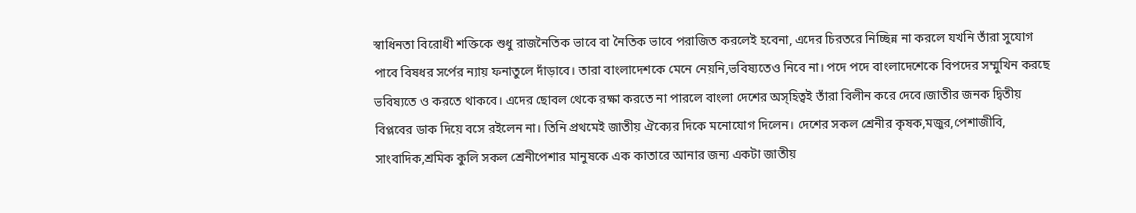স্বাধিনতা বিরোধী শক্তিকে শুধু রাজনৈতিক ভাবে বা নৈতিক ভাবে পরাজিত করলেই হবেনা, এদের চিরতরে নিচ্ছিন্ন না করলে যখনি তাঁরা সুযোগ পাবে বিষধর সর্পের ন্যায় ফনাতুলে দাঁড়াবে। তারা বাংলাদেশকে মেনে নেয়নি,ভবিষ্যতেও নিবে না। পদে পদে বাংলাদেশেকে বিপদের সম্মুখিন করছে ভবিষ্যতে ও করতে থাকবে। এদের ছোবল থেকে রক্ষা করতে না পারলে বাংলা দেশের অস্হিত্বই তাঁরা বিলীন করে দেবে।জাতীর জনক দ্বিতীয় বিপ্লবের ডাক দিয়ে বসে রইলেন না। তিনি প্রথমেই জাতীয় ঐক্যের দিকে মনোযোগ দিলেন। দেশের সকল শ্রেনীর কৃষক,মজুর,পেশাজীবি, সাংবাদিক,শ্রমিক কুলি সকল শ্রেনীপেশার মানুষকে এক কাতারে আনার জন্য একটা জাতীয়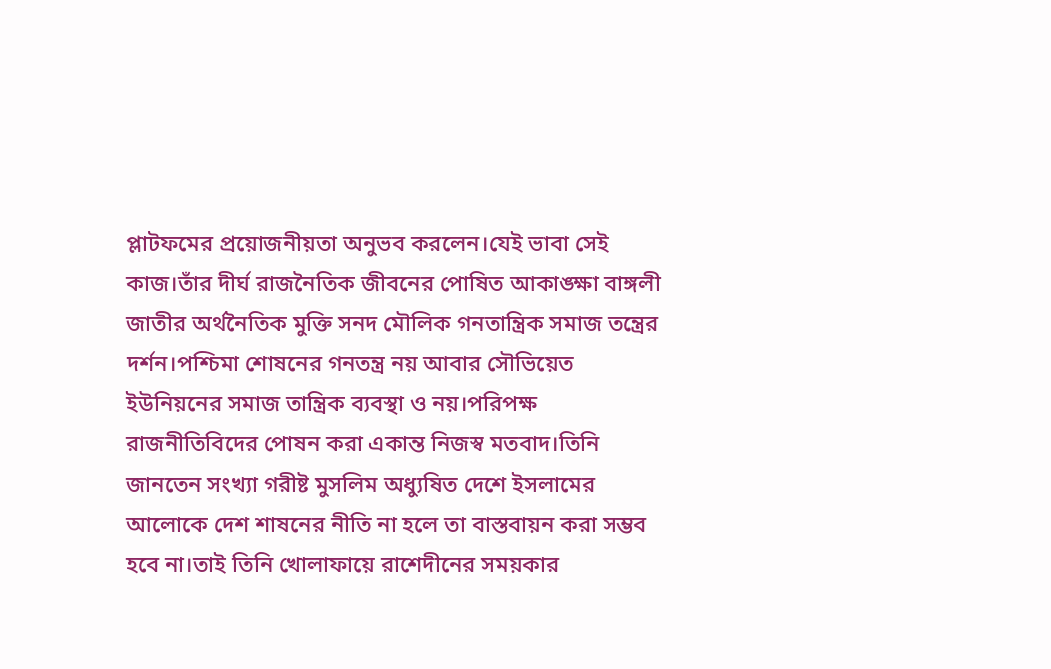প্লাটফমের প্রয়োজনীয়তা অনুভব করলেন।যেই ভাবা সেই কাজ।তাঁর দীর্ঘ রাজনৈতিক জীবনের পোষিত আকাঙ্ক্ষা বাঙ্গলী জাতীর অর্থনৈতিক মুক্তি সনদ মৌলিক গনতান্ত্রিক সমাজ তন্ত্রের দর্শন।পশ্চিমা শোষনের গনতন্ত্র নয় আবার সৌভিয়েত ইউনিয়নের সমাজ তান্ত্রিক ব্যবস্থা ও নয়।পরিপক্ষ রাজনীতিবিদের পোষন করা একান্ত নিজস্ব মতবাদ।তিনি জানতেন সংখ্যা গরীষ্ট মুসলিম অধ্যুষিত দেশে ইসলামের আলোকে দেশ শাষনের নীতি না হলে তা বাস্তবায়ন করা সম্ভব হবে না।তাই তিনি খোলাফায়ে রাশেদীনের সময়কার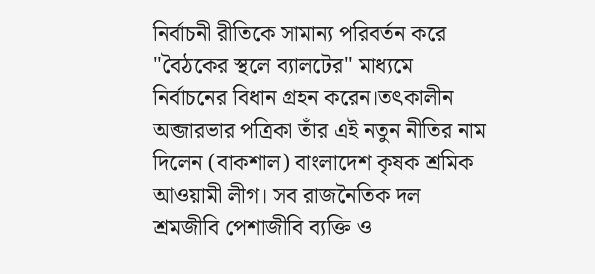নির্বাচনী রীতিকে সামান্য পরিবর্তন করে "বৈঠকের স্থলে ব্যালটের" মাধ্যমে নির্বাচনের বিধান গ্রহন করেন।তৎকালীন অব্জারভার পত্রিকা তাঁর এই নতুন নীতির নাম দিলেন (বাকশাল) বাংলাদেশ কৃষক শ্রমিক আওয়ামী লীগ। সব রাজনৈতিক দল শ্রমজীবি পেশাজীবি ব্যক্তি ও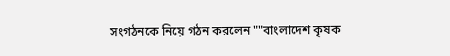সংগঠনকে নিয়ে গঠন করলেন ""বাংলাদেশ কৃষক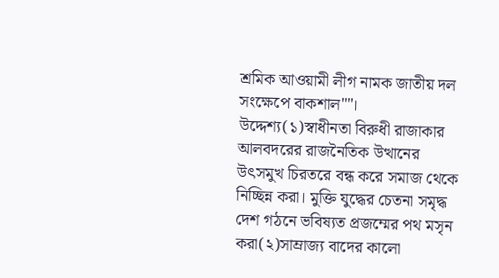শ্রমিক আওয়ামী লীগ নামক জাতীয় দল সংক্ষেপে বাকশাল""। উদ্দেশ্য(১)স্বাধীনতা বিরুধী রাজাকার আলবদরের রাজনৈতিক উত্থানের উৎসমুখ চিরতরে বন্ধ করে সমাজ থেকে নিচ্ছিন্ন করা। মুক্তি যুদ্ধের চেতনা সমৃদ্ধ দেশ গঠনে ভবিষ্যত প্রজম্মের পথ মসৃন করা(২)সাম্রাজ্য বাদের কালো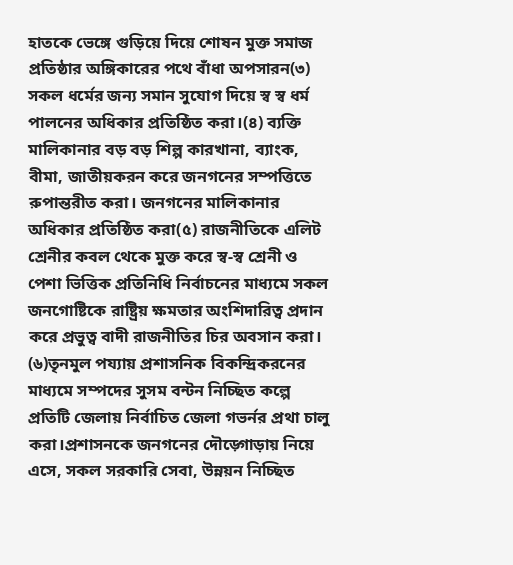হাতকে ভেঙ্গে গুড়িয়ে দিয়ে শোষন মুক্ত সমাজ প্রতিষ্ঠার অঙ্গিকারের পথে বাঁধা অপসারন(৩) সকল ধর্মের জন্য সমান সুযোগ দিয়ে স্ব স্ব ধর্ম পালনের অধিকার প্রতিষ্ঠিত করা।(৪) ব্যক্তি মালিকানার বড় বড় শিল্প কারখানা, ব্যাংক, বীমা, জাতীয়করন করে জনগনের সম্পত্তিতে রুপান্তরীত করা। জনগনের মালিকানার অধিকার প্রতিষ্ঠিত করা(৫) রাজনীতিকে এলিট শ্রেনীর কবল থেকে মুক্ত করে স্ব-স্ব শ্রেনী ও পেশা ভিত্তিক প্রতিনিধি নির্বাচনের মাধ্যমে সকল জনগোষ্টিকে রাষ্ট্রিয় ক্ষমতার অংশিদারিত্ব প্রদান করে প্রভুত্ব বাদী রাজনীতির চির অবসান করা। (৬)তৃনমুল পয্যায় প্রশাসনিক বিকন্দ্রিকরনের মাধ্যমে সম্পদের সুসম বন্টন নিচ্ছিত কল্পে প্রতিটি জেলায় নির্বাচিত জেলা গভর্নর প্রথা চালু করা।প্রশাসনকে জনগনের দৌড়্গোড়ায় নিয়ে এসে, সকল সরকারি সেবা, উন্নয়ন নিচ্ছিত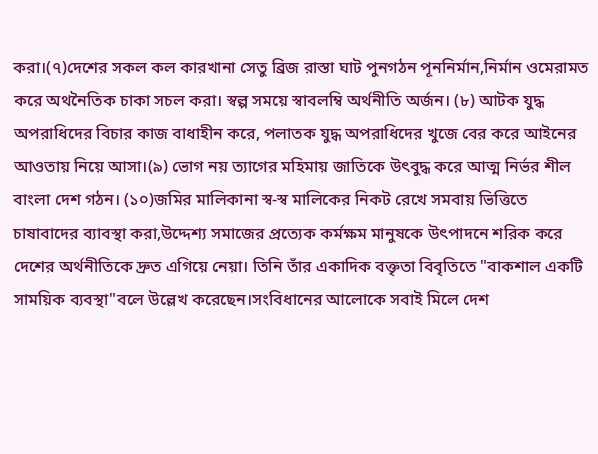করা।(৭)দেশের সকল কল কারখানা সেতু ব্রিজ রাস্তা ঘাট পুনগঠন পূননির্মান,নির্মান ওমেরামত করে অথনৈতিক চাকা সচল করা। স্বল্প সময়ে স্বাবলম্বি অর্থনীতি অর্জন। (৮) আটক যুদ্ধ অপরাধিদের বিচার কাজ বাধাহীন করে, পলাতক যুদ্ধ অপরাধিদের খুজে বের করে আইনের আওতায় নিয়ে আসা।(৯) ভোগ নয় ত্যাগের মহিমায় জাতিকে উৎবুদ্ধ করে আত্ম নির্ভর শীল বাংলা দেশ গঠন। (১০)জমির মালিকানা স্ব-স্ব মালিকের নিকট রেখে সমবায় ভিত্তিতে চাষাবাদের ব্যাবস্থা করা,উদ্দেশ্য সমাজের প্রত্যেক কর্মক্ষম মানুষকে উৎপাদনে শরিক করে দেশের অর্থনীতিকে দ্রুত এগিয়ে নেয়া। তিনি তাঁর একাদিক বক্তৃতা বিবৃতিতে "বাকশাল একটি সাময়িক ব্যবস্থা"বলে উল্লেখ করেছেন।সংবিধানের আলোকে সবাই মিলে দেশ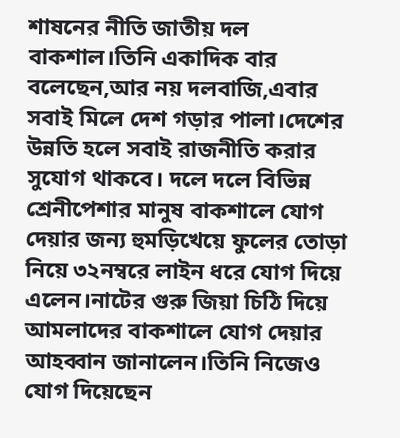শাষনের নীতি জাতীয় দল বাকশাল।তিনি একাদিক বার বলেছেন,আর নয় দলবাজি,এবার সবাই মিলে দেশ গড়ার পালা।দেশের উন্নতি হলে সবাই রাজনীতি করার সুযোগ থাকবে। দলে দলে বিভিন্ন শ্রেনীপেশার মানুষ বাকশালে যোগ দেয়ার জন্য হুমড়িখেয়ে ফুলের তোড়া নিয়ে ৩২নম্বরে লাইন ধরে যোগ দিয়ে এলেন।নাটের গুরু জিয়া চিঠি দিয়ে আমলাদের বাকশালে যোগ দেয়ার আহব্বান জানালেন।তিনি নিজেও যোগ দিয়েছেন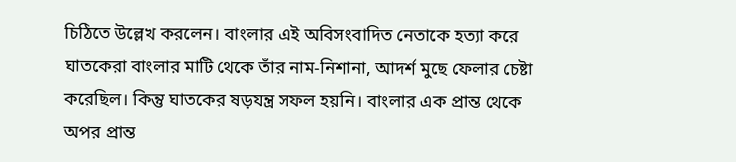চিঠিতে উল্লেখ করলেন। বাংলার এই অবিসংবাদিত নেতাকে হত্যা করে ঘাতকেরা বাংলার মাটি থেকে তাঁর নাম-নিশানা, আদর্শ মুছে ফেলার চেষ্টা করেছিল। কিন্তু ঘাতকের ষড়যন্ত্র সফল হয়নি। বাংলার এক প্রান্ত থেকে অপর প্রান্ত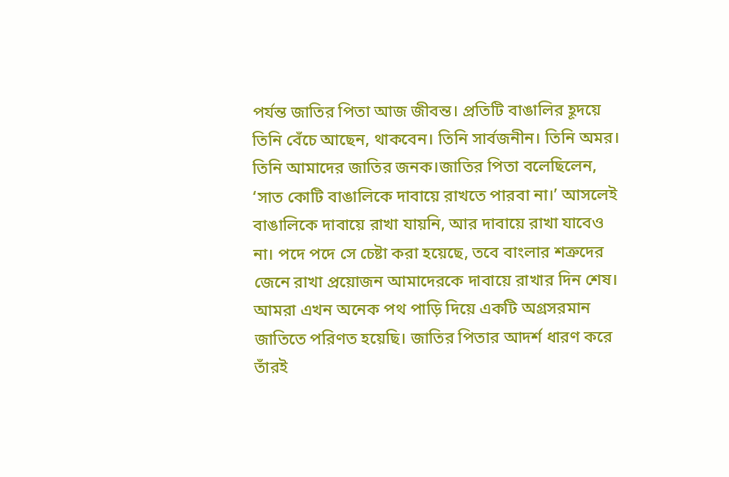পর্যন্ত জাতির পিতা আজ জীবন্ত। প্রতিটি বাঙালির হূদয়ে তিনি বেঁচে আছেন, থাকবেন। তিনি সার্বজনীন। তিনি অমর। তিনি আমাদের জাতির জনক।জাতির পিতা বলেছিলেন, ‘সাত কোটি বাঙালিকে দাবায়ে রাখতে পারবা না।’ আসলেই বাঙালিকে দাবায়ে রাখা যায়নি, আর দাবায়ে রাখা যাবেও না। পদে পদে সে চেষ্টা করা হয়েছে, তবে বাংলার শত্রুদের জেনে রাখা প্রয়োজন আমাদেরকে দাবায়ে রাখার দিন শেষ। আমরা এখন অনেক পথ পাড়ি দিয়ে একটি অগ্রসরমান জাতিতে পরিণত হয়েছি। জাতির পিতার আদর্শ ধারণ করে তাঁরই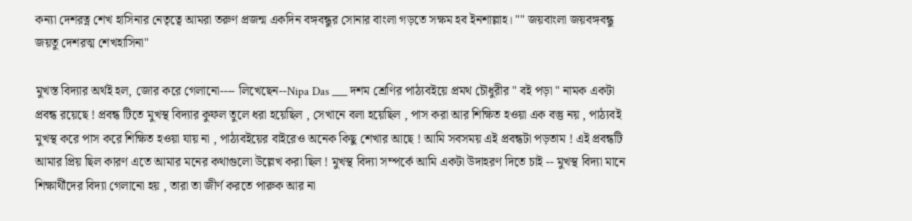কন্যা দেশরত্ন শেখ হাসিনার নেতৃত্বে আমরা তরুণ প্রজন্ম একদিন বঙ্গবন্ধুর সোনার বাংলা গড়তে সক্ষম হব ইনশাল্লাহ। "" জয়বাংলা জয়বঙ্গবন্ধু জয়তু দেশরত্ম শেখহাসিনা"

মুখস্ত বিদ্যার অর্থই হল, জোর করে গেলানো---- লিখেছেন--Nipa Das ___ দশম শ্রেণির পাঠ্যবইয়ে প্রমথ চৌধুরীর " বই পড়া " নামক একটা প্রবন্ধ রয়েছে ! প্রবন্ধ টিতে মুখস্থ বিদ্যার কুফল তুলে ধরা হয়েছিল , সেখানে বলা হয়েছিল , পাস করা আর শিক্ষিত হওয়া এক বস্তু নয় , পাঠ্যবই মুখস্থ করে পাস করে শিক্ষিত হওয়া যায় না , পাঠ্যবইয়ের বাইরেও অনেক কিছু শেখার আছে ! আমি সবসময় এই প্রবন্ধটা পড়তাম ! এই প্রবন্ধটি আমার প্রিয় ছিল কারণ এতে আমার মনের কথাগুলো উল্লেখ করা ছিল ! মুখস্থ বিদ্যা সম্পর্কে আমি একটা উদাহরণ দিতে চাই -- মুখস্থ বিদ্যা মানে শিক্ষার্থীদের বিদ্যা গেলানো হয় , তারা তা জীর্ণ করতে পারুক আর না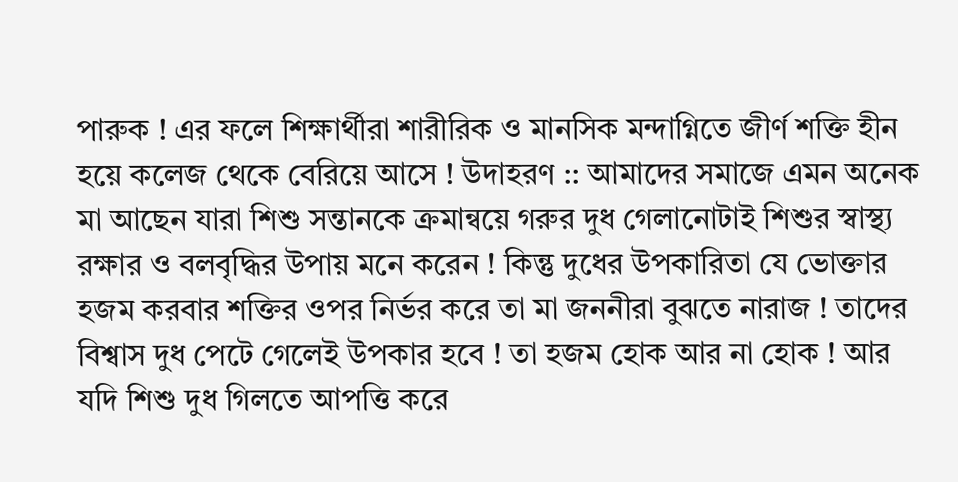পারুক ! এর ফলে শিক্ষার্থীরা শারীরিক ও মানসিক মন্দাগ্নিতে জীর্ণ শক্তি হীন হয়ে কলেজ থেকে বেরিয়ে আসে ! উদাহরণ :: আমাদের সমাজে এমন অনেক মা আছেন যারা শিশু সন্তানকে ক্রমান্বয়ে গরুর দুধ গেলানোটাই শিশুর স্বাস্থ্য রক্ষার ও বলবৃদ্ধির উপায় মনে করেন ! কিন্তু দুধের উপকারিতা যে ভোক্তার হজম করবার শক্তির ওপর নির্ভর করে তা মা জননীরা বুঝতে নারাজ ! তাদের বিশ্বাস দুধ পেটে গেলেই উপকার হবে ! তা হজম হোক আর না হোক ! আর যদি শিশু দুধ গিলতে আপত্তি করে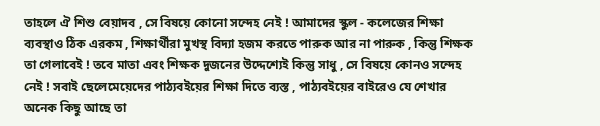তাহলে ঐ শিশু বেয়াদব , সে বিষয়ে কোনো সন্দেহ নেই ! আমাদের স্কুল - কলেজের শিক্ষা ব্যবস্থাও ঠিক এরকম , শিক্ষার্থীরা মুখস্থ বিদ্যা হজম করতে পারুক আর না পারুক , কিন্তু শিক্ষক তা গেলাবেই ! তবে মাতা এবং শিক্ষক দুজনের উদ্দেশ্যেই কিন্তু সাধু , সে বিষয়ে কোনও সন্দেহ নেই ! সবাই ছেলেমেয়েদের পাঠ্যবইয়ের শিক্ষা দিতে ব্যস্ত , পাঠ্যবইয়ের বাইরেও যে শেখার অনেক কিছু আছে তা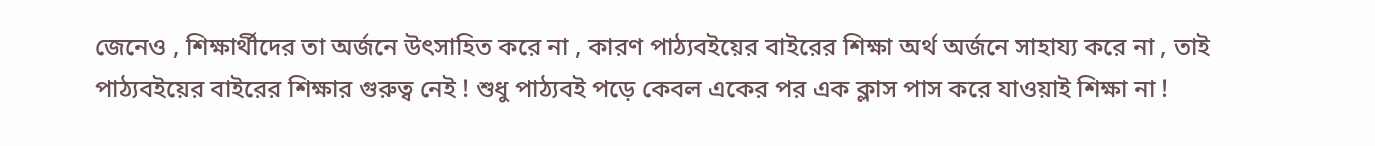জেনেও , শিক্ষার্থীদের তা অর্জনে উৎসাহিত করে না , কারণ পাঠ্যবইয়ের বাইরের শিক্ষা অর্থ অর্জনে সাহায্য করে না , তাই পাঠ্যবইয়ের বাইরের শিক্ষার গুরুত্ব নেই ! শুধু পাঠ্যবই পড়ে কেবল একের পর এক ক্লাস পাস করে যাওয়াই শিক্ষা না !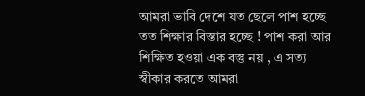আমরা ভাবি দেশে যত ছেলে পাশ হচ্ছে তত শিক্ষার বিস্তার হচ্ছে ! পাশ করা আর শিক্ষিত হওয়া এক বস্তু নয় , এ সত্য স্বীকার করতে আমরা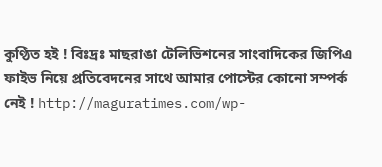কুণ্ঠিত হই ! বিঃদ্রঃ মাছরাঙা টেলিভিশনের সাংবাদিকের জিপিএ ফাইভ নিয়ে প্রতিবেদনের সাথে আমার পোস্টের কোনো সম্পর্ক নেই ! http://maguratimes.com/wp-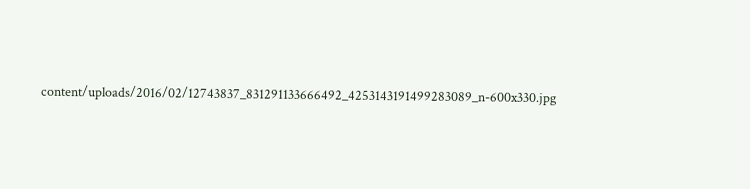content/uploads/2016/02/12743837_831291133666492_4253143191499283089_n-600x330.jpg